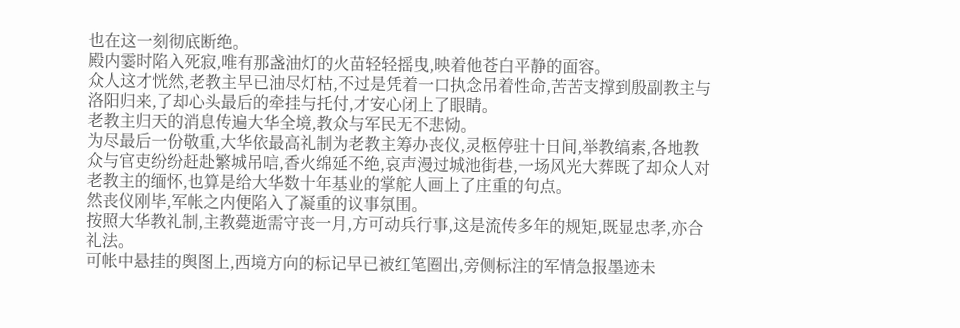也在这一刻彻底断绝。
殿内霎时陷入死寂,唯有那盏油灯的火苗轻轻摇曳,映着他苍白平静的面容。
众人这才恍然,老教主早已油尽灯枯,不过是凭着一口执念吊着性命,苦苦支撑到殷副教主与洛阳归来,了却心头最后的牵挂与托付,才安心闭上了眼睛。
老教主归天的消息传遍大华全境,教众与军民无不悲恸。
为尽最后一份敬重,大华依最高礼制为老教主筹办丧仪,灵柩停驻十日间,举教缟素,各地教众与官吏纷纷赶赴繁城吊唁,香火绵延不绝,哀声漫过城池街巷,一场风光大葬既了却众人对老教主的缅怀,也算是给大华数十年基业的掌舵人画上了庄重的句点。
然丧仪刚毕,军帐之内便陷入了凝重的议事氛围。
按照大华教礼制,主教薨逝需守丧一月,方可动兵行事,这是流传多年的规矩,既显忠孝,亦合礼法。
可帐中悬挂的舆图上,西境方向的标记早已被红笔圈出,旁侧标注的军情急报墨迹未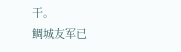干。
鲷城友军已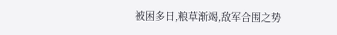被困多日,粮草渐竭,敌军合围之势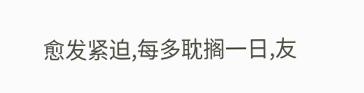愈发紧迫,每多耽搁一日,友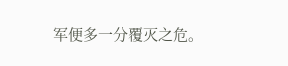军便多一分覆灭之危。